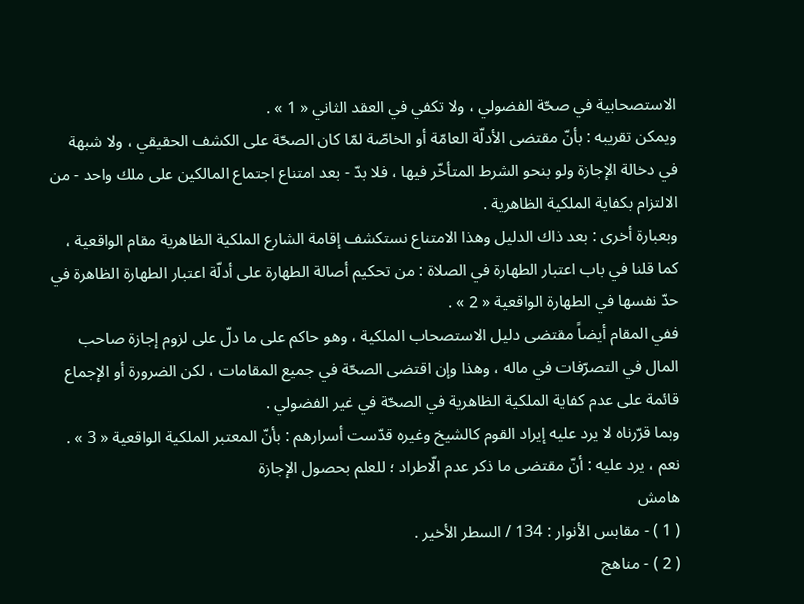الاستصحابية في صحّة الفضولي ، ولا تكفي في العقد الثاني « 1 » .
ويمكن تقريبه : بأنّ مقتضى الأدلّة العامّة أو الخاصّة لمّا كان الصحّة على الكشف الحقيقي ، ولا شبهة في دخالة الإجازة ولو بنحو الشرط المتأخّر فيها ، فلا بدّ - بعد امتناع اجتماع المالكين على ملك واحد - من الالتزام بكفاية الملكية الظاهرية .
وبعبارة أخرى : بعد ذاك الدليل وهذا الامتناع نستكشف إقامة الشارع الملكية الظاهرية مقام الواقعية ، كما قلنا في باب اعتبار الطهارة في الصلاة : من تحكيم أصالة الطهارة على أدلّة اعتبار الطهارة الظاهرة في حدّ نفسها في الطهارة الواقعية « 2 » .
ففي المقام أيضاً مقتضى دليل الاستصحاب الملكية ، وهو حاكم على ما دلّ على لزوم إجازة صاحب المال في التصرّفات في ماله ، وهذا وإن اقتضى الصحّة في جميع المقامات ، لكن الضرورة أو الإجماع قائمة على عدم كفاية الملكية الظاهرية في الصحّة في غير الفضولي .
وبما قرّرناه لا يرد عليه إيراد القوم كالشيخ وغيره قدّست أسرارهم : بأنّ المعتبر الملكية الواقعية « 3 » .
نعم ، يرد عليه : أنّ مقتضى ما ذكر عدم الّاطراد ؛ للعلم بحصول الإجازة
هامش
( 1 ) - مقابس الأنوار : 134 / السطر الأخير .
( 2 ) - مناهج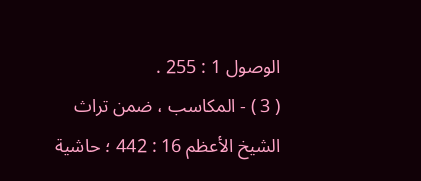الوصول 1 : 255 .
( 3 ) - المكاسب ، ضمن تراث الشيخ الأعظم 16 : 442 ؛ حاشية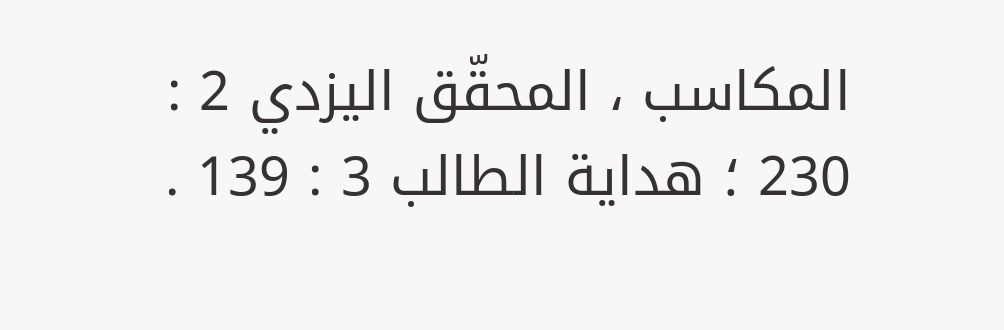المكاسب ، المحقّق اليزدي 2 : 230 ؛ هداية الطالب 3 : 139 .